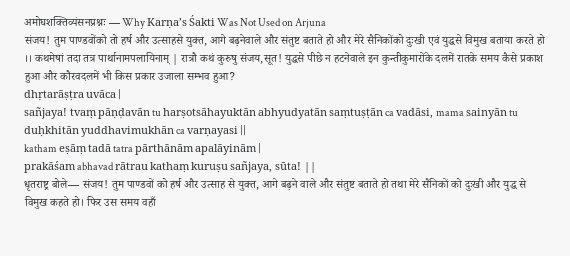अमोघशक्तिव्यंसनप्रश्नः — Why Karṇa’s Śakti Was Not Used on Arjuna
संजय! तुम पाण्डवोंको तो हर्ष और उत्साहसे युक्त, आगे बढ़नेवाले और संतुष्ट बताते हो और मेरे सैनिकोंको दुःखी एवं युद्धसे विमुख बताया करते हो ।। कथमेषां तदा तत्र पार्थानामपलायिनाम् | रात्रौ कथं कुरुषु संजय,सूत! युद्धसे पीछे न हटनेवाले इन कुन्तीकुमारोंके दलमें रातके समय कैसे प्रकाश हुआ और कौरवदलमें भी किस प्रकार उजाला सम्भव हुआ?
dhṛtarāṣṭra uvāca |
sañjaya! tvaṃ pāṇḍavān tu harṣotsāhayuktān abhyudyatān saṃtuṣṭān ca vadāsi, mama sainyān tu duḥkhitān yuddhavimukhān ca varṇayasi ||
katham eṣāṃ tadā tatra pārthānām apalāyinām |
prakāśam abhavad rātrau kathaṃ kuruṣu sañjaya, sūta! ||
धृतराष्ट्र बोले— संजय! तुम पाण्डवों को हर्ष और उत्साह से युक्त, आगे बढ़ने वाले और संतुष्ट बताते हो तथा मेरे सैनिकों को दुःखी और युद्ध से विमुख कहते हो। फिर उस समय वहाँ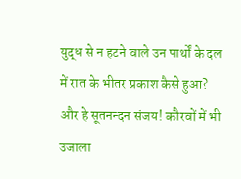युद्ध से न हटने वाले उन पार्थों के दल में रात के भीतर प्रकाश कैसे हुआ? और हे सूतनन्दन संजय! कौरवों में भी उजाला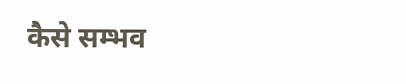कैसे सम्भव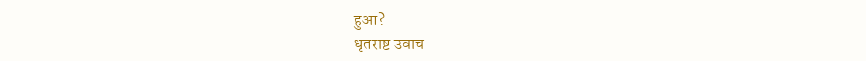हुआ?
धृतराष्ट उवाच